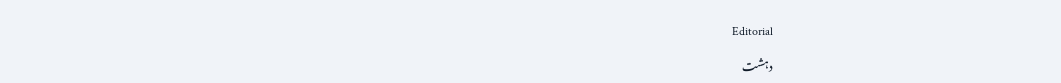Editorial

دہشت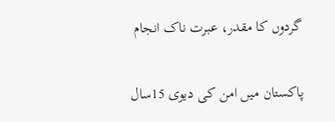گردوں کا مقدر، عبرت ناک انجام

پاکستان میں امن کی دیوی 15سال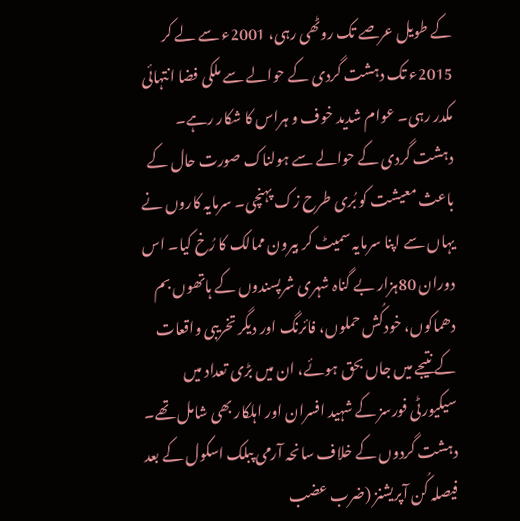کے طویل عرصے تک روٹھی رہی، 2001ء سے لے کر 2015ء تک دہشت گردی کے حوالے سے ملکی فضا انتہائی مکدر رہی۔ عوام شدید خوف و ہراس کا شکار رہے۔ دہشت گردی کے حوالے سے ہولناک صورت حال کے باعث معیشت کو بُری طرح زک پہنچی۔ سرمایہ کاروں نے یہاں سے اپنا سرمایہ سمیٹ کر بیرون ممالک کا رُخ کیا۔ اس دوران 80ہزار بے گناہ شہری شرپسندوں کے ہاتھوں بم دھماکوں، خودکُش حملوں، فائرنگ اور دیگر تخریبی واقعات کے نتیجے میں جاں بحق ہوئے، ان میں بڑی تعداد میں سیکیورٹی فورسز کے شہید افسران اور اہلکار بھی شامل تھے۔ دہشت گردوں کے خلاف سانحہ آرمی پبلک اسکول کے بعد فیصلہ کُن آپریشنز (ضرب عضب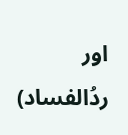اور ردُالفساد)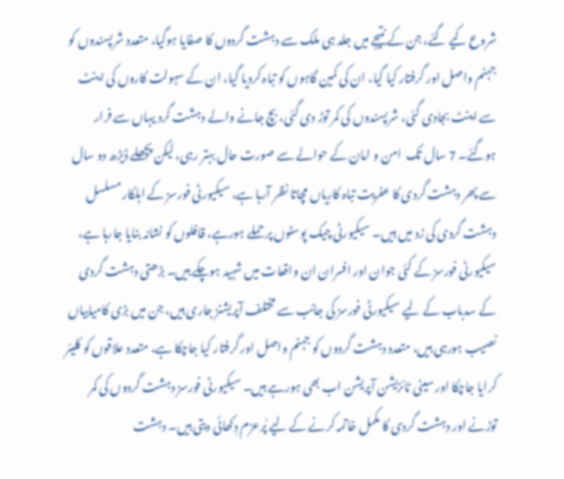شروع کیے گئے، جن کے نتیجے میں جلد ہی ملک سے دہشت گردوں کا صفایا ہوگیا، متعدد شرپسندوں کو جہنم واصل اور گرفتار کیا گیا، ان کی کمین گاہوں کو تباہ کردیا گیا، ان کے سہولت کاروں کی اینٹ سے اینٹ بجادی گئی، شرپسندوں کی کمر توڑ دی گئی، بچ جانے والے دہشت گرد یہاں سے فرار ہوگئے۔ 7 سال تک  امن و امان کے حوالے سے صورت حال بہتر رہی، لیکن پچھلے ڈیڑھ دو سال سے پھر دہشت گردی کا عفریت تباہ کاریاں مچاتا نظر آرہا ہے، سیکیورٹی فورسز کے اہلکار مسلسل دہشت گردی کی زد میں ہیں۔ سیکیورٹی چیک پوسٹوں پر حملے ہورہے، قافلوں کو نشانہ بنایا جارہا ہے، سیکیورٹی فورسز کے کئی جوان اور افسران ان واقعات میں شہید ہوچکے ہیں۔ بڑھتی دہشت گردی کے سدباب کے لیے سیکیورٹی فورسز کی جانب سے مختلف آپریشنز جاری ہیں، جن میں بڑی کامیابیاں نصیب ہورہی ہیں، متعدد دہشت گردوں کو جہنم واصل اور گرفتار کیا جاچکا ہے، متعدد علاقوں کو کلیئر کرایا جاچکا اور سینی ٹائزیشن آپریشن اب بھی ہورہے ہیں۔ سیکیورٹی فورسز دہشت گردوں کی کمر توڑنے اور دہشت گردی کا مکمل خاتمہ کرنے کے لیے پُرعزم دِکھائی دیتی ہیں۔ دہشت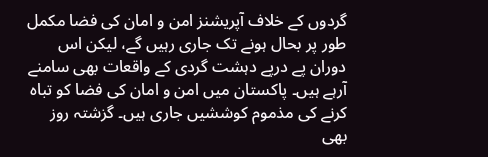گردوں کے خلاف آپریشنز امن و امان کی فضا مکمل طور پر بحال ہونے تک جاری رہیں گے، لیکن اس دوران پے درپے دہشت گردی کے واقعات بھی سامنے آرہے ہیں۔ پاکستان میں امن و امان کی فضا کو تباہ کرنے کی مذموم کوششیں جاری ہیں۔ گزشتہ روز بھی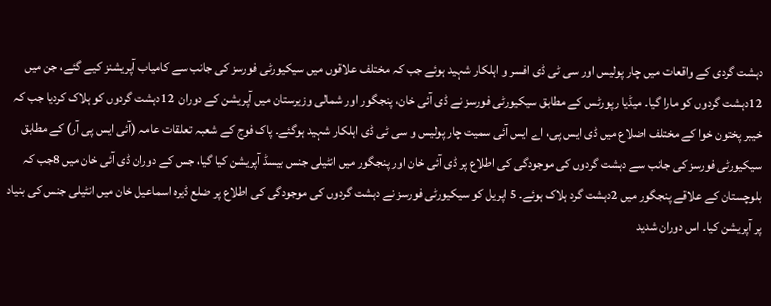دہشت گردی کے واقعات میں چار پولیس اور سی ٹی ڈی افسر و اہلکار شہید ہوئے جب کہ مختلف علاقوں میں سیکیورٹی فورسز کی جانب سے کامیاب آپریشنز کیے گئے، جن میں 12دہشت گردوں کو مارا گیا۔ میڈیا رپورٹس کے مطابق سیکیورٹی فورسز نے ڈی آئی خان، پنجگور اور شمالی وزیرستان میں آپریشن کے دوران  12دہشت گردوں کو ہلاک کردیا جب کہ خیبر پختون خوا کے مختلف اضلاع میں ڈی ایس پی، اے ایس آئی سمیت چار پولیس و سی ٹی ڈی اہلکار شہید ہوگئے۔ پاک فوج کے شعبہ تعلقات عامہ (آئی ایس پی آر) کے مطابق سیکیورٹی فورسز کی جانب سے دہشت گردوں کی موجودگی کی اطلاع پر ڈی آئی خان اور پنجگور میں انٹیلی جنس بیسڈ آپریشن کیا گیا، جس کے دوران ڈی آئی خان میں 8جب کہ بلوچستان کے علاقے پنجگور میں 2دہشت گرد ہلاک ہوئے۔ 5 اپریل کو سیکیورٹی فورسز نے دہشت گردوں کی موجودگی کی اطلاع پر ضلع ڈیرہ اسماعیل خان میں انٹیلی جنس کی بنیاد پر آپریشن کیا۔ اس دوران شدید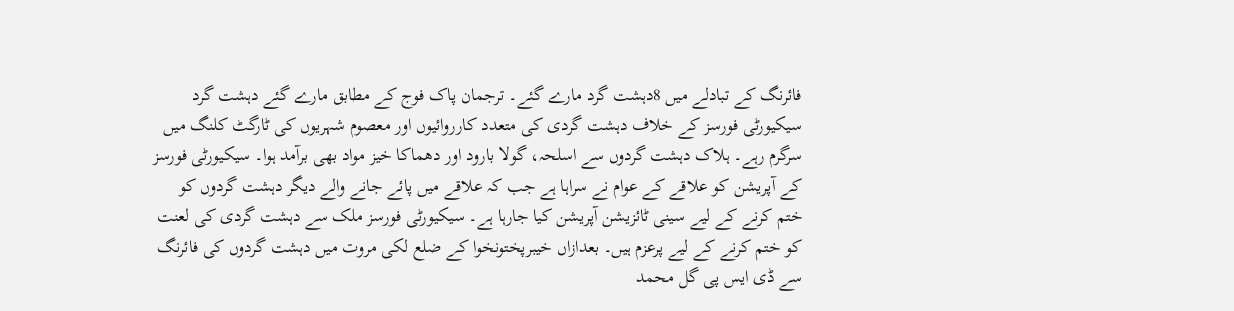فائرنگ کے تبادلے میں 8دہشت گرد مارے گئے۔ ترجمان پاک فوج کے مطابق مارے گئے دہشت گرد سیکیورٹی فورسز کے خلاف دہشت گردی کی متعدد کارروائیوں اور معصوم شہریوں کی ٹارگٹ کلنگ میں سرگرم رہے۔ ہلاک دہشت گردوں سے اسلحہ، گولا بارود اور دھماکا خیز مواد بھی برآمد ہوا۔ سیکیورٹی فورسز کے آپریشن کو علاقے کے عوام نے سراہا ہے جب کہ علاقے میں پائے جانے والے دیگر دہشت گردوں کو ختم کرنے کے لیے سینی ٹائزیشن آپریشن کیا جارہا ہے۔ سیکیورٹی فورسز ملک سے دہشت گردی کی لعنت کو ختم کرنے کے لیے پرعزم ہیں۔ بعدازاں خیبرپختونخوا کے ضلع لکی مروت میں دہشت گردوں کی فائرنگ سے ڈی ایس پی گل محمد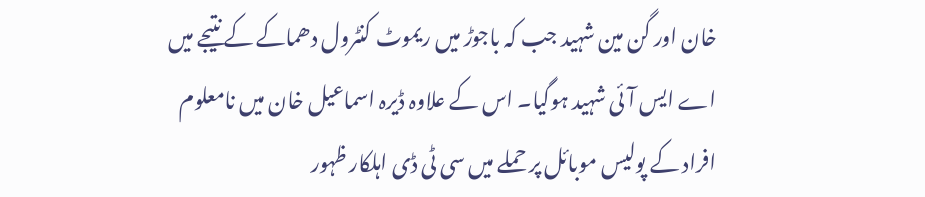خان اور گن مین شہید جب کہ باجوڑ میں ریموٹ کنٹرول دھماکے کے نتیجے میں اے ایس آئی شہید ہوگیا۔ اس کے علاوہ ڈیرہ اسماعیل خان میں نامعلوم افراد کے پولیس موبائل پر حملے میں سی ٹی ڈی اہلکار ظہور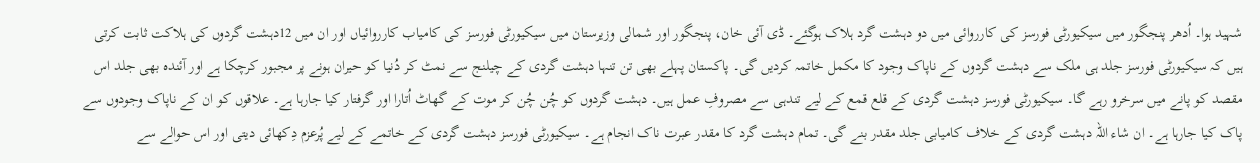شہید ہوا۔ اُدھر پنجگور میں سیکیورٹی فورسز کی کارروائی میں دو دہشت گرد ہلاک ہوگئے۔ ڈی آئی خان، پنجگور اور شمالی وزیرستان میں سیکیورٹی فورسز کی کامیاب کارروائیاں اور ان میں 12دہشت گردوں کی ہلاکت ثابت کرتی ہیں کہ سیکیورٹی فورسز جلد ہی ملک سے دہشت گردوں کے ناپاک وجود کا مکمل خاتمہ کردیں گی۔ پاکستان پہلے بھی تن تنہا دہشت گردی کے چیلنج سے نمٹ کر دُنیا کو حیران ہونے پر مجبور کرچکا ہے اور آئندہ بھی جلد اس مقصد کو پانے میں سرخرو رہے گا۔ سیکیورٹی فورسز دہشت گردی کے قلع قمع کے لیے تندہی سے مصروفِ عمل ہیں۔ دہشت گردوں کو چُن چُن کر موت کے گھاٹ اُتارا اور گرفتار کیا جارہا ہے۔ علاقوں کو ان کے ناپاک وجودوں سے پاک کیا جارہا ہے۔ ان شاء اللہ دہشت گردی کے خلاف کامیابی جلد مقدر بنے گی۔ تمام دہشت گرد کا مقدر عبرت ناک انجام ہے۔ سیکیورٹی فورسز دہشت گردی کے خاتمے کے لیے پُرعزم دِکھائی دیتی اور اس حوالے سے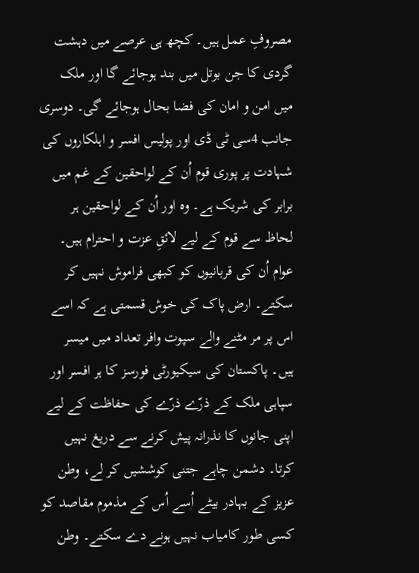مصروفِ عمل ہیں۔ کچھ ہی عرصے میں دہشت گردی کا جن بوتل میں بند ہوجائے گا اور ملک میں امن و امان کی فضا بحال ہوجائے گی۔ دوسری جانب 4سی ٹی ڈی اور پولیس افسر و اہلکاروں کی شہادت پر پوری قوم اُن کے لواحقین کے غم میں برابر کی شریک ہے۔ وہ اور اُن کے لواحقین ہر لحاظ سے قوم کے لیے لائقِ عزت و احترام ہیں۔ عوام اُن کی قربانیوں کو کبھی فراموش نہیں کر سکتے۔ ارض پاک کی خوش قسمتی ہے کہ اسے اس پر مر مٹنے والے سپوت وافر تعداد میں میسر ہیں۔ پاکستان کی سیکیورٹی فورسز کا ہر افسر اور سپاہی ملک کے ذرّے ذرّے کی حفاظت کے لیے اپنی جانوں کا نذرانہ پیش کرنے سے دریغ نہیں کرتا۔ دشمن چاہے جتنی کوششیں کر لے، وطن عزیز کے بہادر بیٹے اُسے اُس کے مذموم مقاصد کو کسی طور کامیاب نہیں ہونے دے سکتے۔ وطن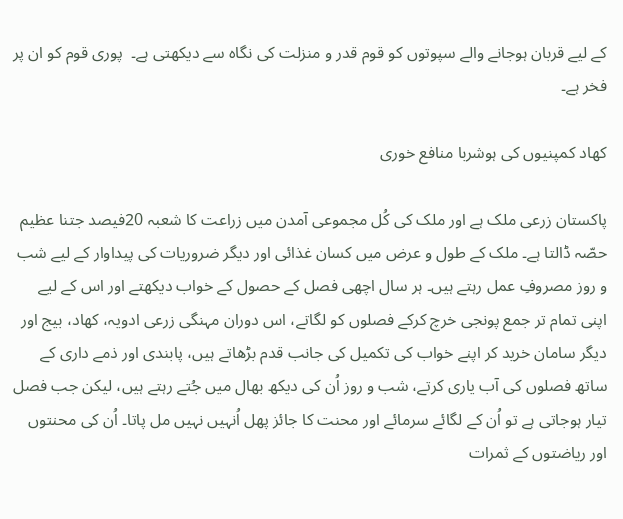کے لیے قربان ہوجانے والے سپوتوں کو قوم قدر و منزلت کی نگاہ سے دیکھتی ہے۔  پوری قوم کو ان پر فخر ہے۔

کھاد کمپنیوں کی ہوشربا منافع خوری

پاکستان زرعی ملک ہے اور ملک کی کُل مجموعی آمدن میں زراعت کا شعبہ 20فیصد جتنا عظیم حصّہ ڈالتا ہے۔ ملک کے طول و عرض میں کسان غذائی اور دیگر ضروریات کی پیداوار کے لیے شب و روز مصروفِ عمل رہتے ہیں۔ ہر سال اچھی فصل کے حصول کے خواب دیکھتے اور اس کے لیے اپنی تمام تر جمع پونجی خرچ کرکے فصلوں کو لگاتے، اس دوران مہنگی زرعی ادویہ، کھاد، بیج اور دیگر سامان خرید کر اپنے خواب کی تکمیل کی جانب قدم بڑھاتے ہیں، پابندی اور ذمے داری کے ساتھ فصلوں کی آب یاری کرتے، شب و روز اُن کی دیکھ بھال میں جُتے رہتے ہیں، لیکن جب فصل تیار ہوجاتی ہے تو اُن کے لگائے سرمائے اور محنت کا جائز پھل اُنہیں نہیں مل پاتا۔ اُن کی محنتوں اور ریاضتوں کے ثمرات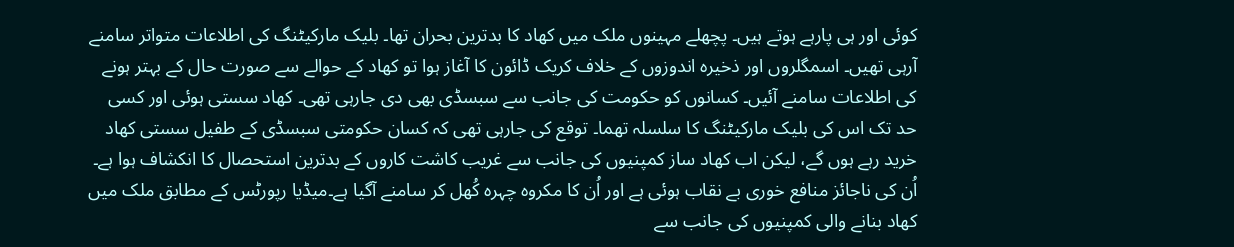کوئی اور ہی پارہے ہوتے ہیں۔ پچھلے مہینوں ملک میں کھاد کا بدترین بحران تھا۔ بلیک مارکیٹنگ کی اطلاعات متواتر سامنے آرہی تھیں۔ اسمگلروں اور ذخیرہ اندوزوں کے خلاف کریک ڈائون کا آغاز ہوا تو کھاد کے حوالے سے صورت حال کے بہتر ہونے کی اطلاعات سامنے آئیں۔ کسانوں کو حکومت کی جانب سے سبسڈی بھی دی جارہی تھی۔ کھاد سستی ہوئی اور کسی حد تک اس کی بلیک مارکیٹنگ کا سلسلہ تھما۔ توقع کی جارہی تھی کہ کسان حکومتی سبسڈی کے طفیل سستی کھاد خرید رہے ہوں گے، لیکن اب کھاد ساز کمپنیوں کی جانب سے غریب کاشت کاروں کے بدترین استحصال کا انکشاف ہوا ہے۔ اُن کی ناجائز منافع خوری بے نقاب ہوئی ہے اور اُن کا مکروہ چہرہ کُھل کر سامنے آگیا ہے۔میڈیا رپورٹس کے مطابق ملک میں کھاد بنانے والی کمپنیوں کی جانب سے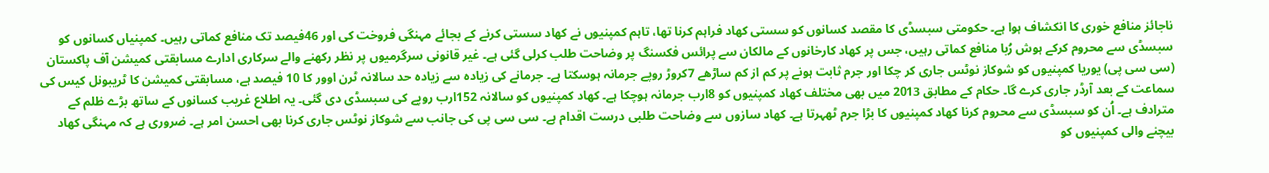ناجائز منافع خوری کا انکشاف ہوا ہے۔ حکومتی سبسڈی کا مقصد کسانوں کو سستی کھاد فراہم کرنا تھا، تاہم کمپنیوں نے کھاد سستی کرنے کے بجائے مہنگی فروخت کی اور 46فیصد تک منافع کماتی رہیں۔ کمپنیاں کسانوں کو سبسڈی سے محروم کرکے ہوش رُبا منافع کماتی رہیں، جس پر کھاد کارخانوں کے مالکان سے پرائس فکسنگ پر وضاحت طلب کرلی گئی ہے۔ غیر قانونی سرگرمیوں پر نظر رکھنے والے سرکاری ادارے مسابقتی کمیشن آف پاکستان (سی سی پی) یوریا کمپنیوں کو شوکاز نوٹس جاری کر چکا اور جرم ثابت ہونے پر کم از کم ساڑھے 7کروڑ روپے جرمانہ ہوسکتا ہے۔ جرمانے کی زیادہ سے زیادہ حد سالانہ ٹرن اوور کا 10 فیصد ہے، مسابقتی کمیشن کا ٹریبونل کیس کی سماعت کے بعد آرڈر جاری کرے گا۔ حکام کے مطابق 2013 میں بھی مختلف کھاد کمپنیوں کو 8ارب جرمانہ ہوچکا ہے۔ کھاد کمپنیوں کو سالانہ 152ارب روپے کی سبسڈی دی گئی۔ یہ اطلاع غریب کسانوں کے ساتھ بڑے ظلم کے مترادف ہے۔ اُن کو سبسڈی سے محروم کرنا کھاد کمپنیوں کا بڑا جرم ٹھہرتا ہے۔ کھاد سازوں سے وضاحت طلبی درست اقدام ہے۔ سی سی پی کی جانب سے شوکاز نوٹس جاری کرنا بھی احسن امر ہے۔ ضروری ہے کہ مہنگی کھاد بیچنے والی کمپنیوں کو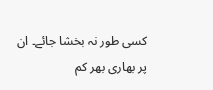کسی طور نہ بخشا جائے۔ ان پر بھاری بھر کم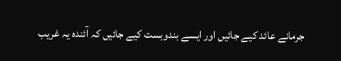جرمانے عائد کیے جائیں اور ایسے بندوبست کیے جائیں کہ آئندہ یہ غریب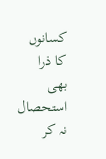کسانوں کا ذرا بھی استحصال نہ کر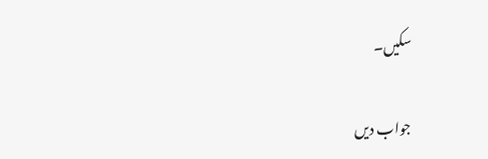سکیں۔

جواب دیں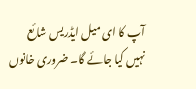آپ کا ای میل ایڈریس شائع نہیں کیا جائے گا۔ ضروری خانوں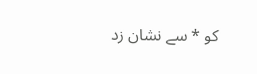کو * سے نشان زد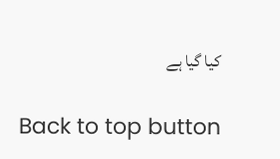کیا گیا ہے

Back to top button